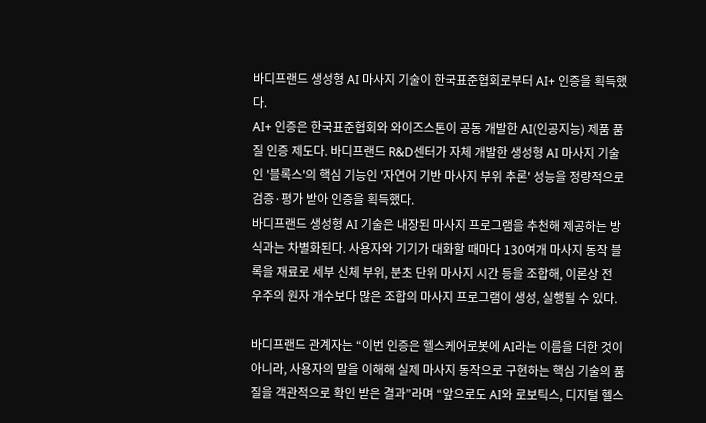바디프랜드 생성형 AI 마사지 기술이 한국표준협회로부터 AI+ 인증을 획득했다.
AI+ 인증은 한국표준협회와 와이즈스톤이 공동 개발한 AI(인공지능) 제품 품질 인증 제도다. 바디프랜드 R&D센터가 자체 개발한 생성형 AI 마사지 기술인 '블록스'의 핵심 기능인 '자연어 기반 마사지 부위 추론' 성능을 정량적으로 검증·평가 받아 인증을 획득했다.
바디프랜드 생성형 AI 기술은 내장된 마사지 프로그램을 추천해 제공하는 방식과는 차별화된다. 사용자와 기기가 대화할 때마다 130여개 마사지 동작 블록을 재료로 세부 신체 부위, 분초 단위 마사지 시간 등을 조합해, 이론상 전 우주의 원자 개수보다 많은 조합의 마사지 프로그램이 생성, 실행될 수 있다.

바디프랜드 관계자는 “이번 인증은 헬스케어로봇에 AI라는 이름을 더한 것이 아니라, 사용자의 말을 이해해 실제 마사지 동작으로 구현하는 핵심 기술의 품질을 객관적으로 확인 받은 결과”라며 “앞으로도 AI와 로보틱스, 디지털 헬스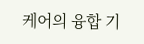케어의 융합 기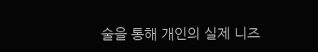술을 통해 개인의 실제 니즈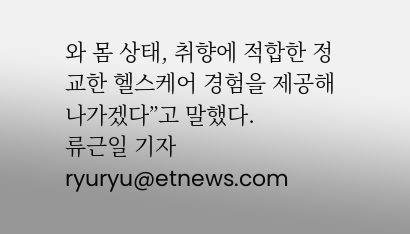와 몸 상태, 취향에 적합한 정교한 헬스케어 경험을 제공해 나가겠다”고 말했다.
류근일 기자 ryuryu@etnews.com